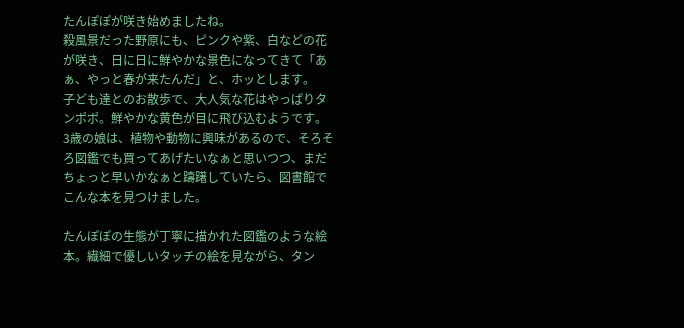たんぽぽが咲き始めましたね。
殺風景だった野原にも、ピンクや紫、白などの花が咲き、日に日に鮮やかな景色になってきて「あぁ、やっと春が来たんだ」と、ホッとします。
子ども達とのお散歩で、大人気な花はやっぱりタンポポ。鮮やかな黄色が目に飛び込むようです。
3歳の娘は、植物や動物に興味があるので、そろそろ図鑑でも買ってあげたいなぁと思いつつ、まだちょっと早いかなぁと躊躇していたら、図書館でこんな本を見つけました。

たんぽぽの生態が丁寧に描かれた図鑑のような絵本。繊細で優しいタッチの絵を見ながら、タン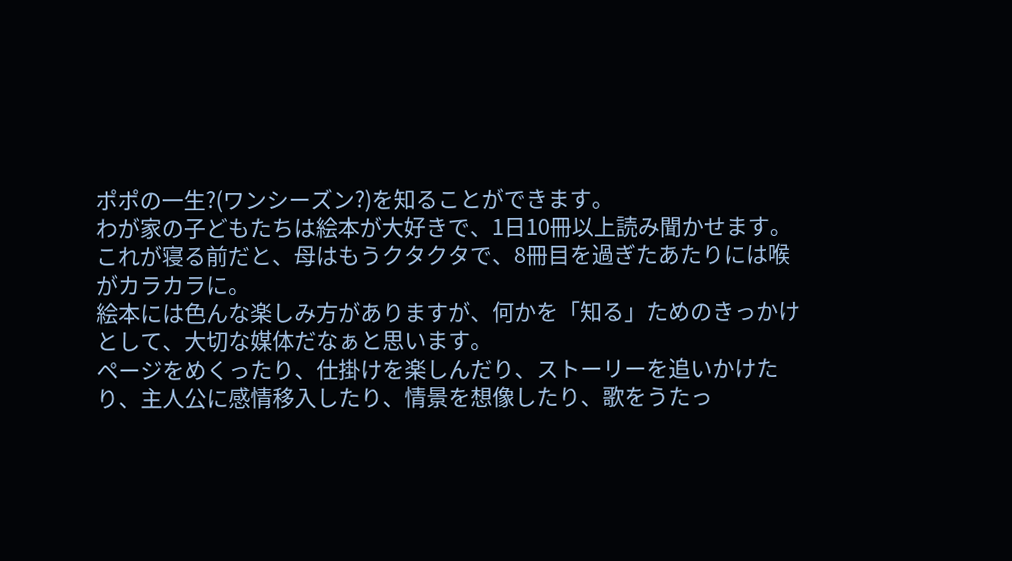ポポの一生?(ワンシーズン?)を知ることができます。
わが家の子どもたちは絵本が大好きで、1日10冊以上読み聞かせます。これが寝る前だと、母はもうクタクタで、8冊目を過ぎたあたりには喉がカラカラに。
絵本には色んな楽しみ方がありますが、何かを「知る」ためのきっかけとして、大切な媒体だなぁと思います。
ページをめくったり、仕掛けを楽しんだり、ストーリーを追いかけたり、主人公に感情移入したり、情景を想像したり、歌をうたっ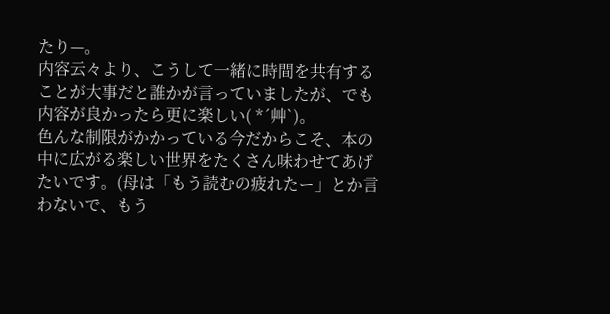たり—。
内容云々より、こうして一緒に時間を共有することが大事だと誰かが言っていましたが、でも内容が良かったら更に楽しい( *´艸`)。
色んな制限がかかっている今だからこそ、本の中に広がる楽しい世界をたくさん味わせてあげたいです。(母は「もう読むの疲れたー」とか言わないで、もう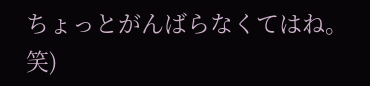ちょっとがんばらなくてはね。笑)